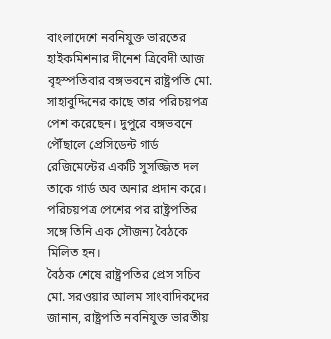বাংলাদেশে নবনিযুক্ত ভারতের হাইকমিশনার দীনেশ ত্রিবেদী আজ বৃহস্পতিবার বঙ্গভবনে রাষ্ট্রপতি মো. সাহাবুদ্দিনের কাছে তার পরিচয়পত্র পেশ করেছেন। দুপুরে বঙ্গভবনে পৌঁছালে প্রেসিডেন্ট গার্ড রেজিমেন্টের একটি সুসজ্জিত দল তাকে গার্ড অব অনার প্রদান করে। পরিচয়পত্র পেশের পর রাষ্ট্রপতির সঙ্গে তিনি এক সৌজন্য বৈঠকে মিলিত হন।
বৈঠক শেষে রাষ্ট্রপতির প্রেস সচিব মো. সরওয়ার আলম সাংবাদিকদের জানান, রাষ্ট্রপতি নবনিযুক্ত ভারতীয়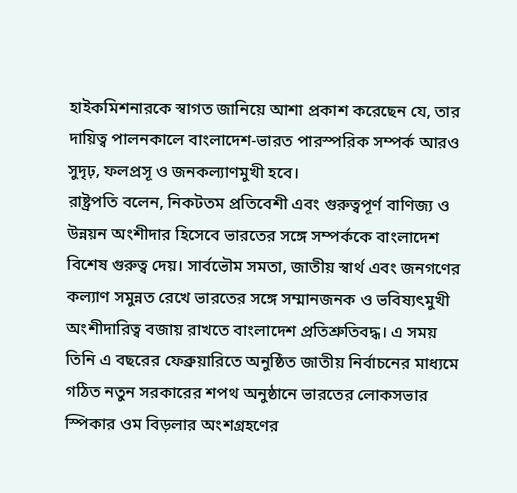হাইকমিশনারকে স্বাগত জানিয়ে আশা প্রকাশ করেছেন যে, তার দায়িত্ব পালনকালে বাংলাদেশ-ভারত পারস্পরিক সম্পর্ক আরও সুদৃঢ়, ফলপ্রসূ ও জনকল্যাণমুখী হবে।
রাষ্ট্রপতি বলেন, নিকটতম প্রতিবেশী এবং গুরুত্বপূর্ণ বাণিজ্য ও উন্নয়ন অংশীদার হিসেবে ভারতের সঙ্গে সম্পর্ককে বাংলাদেশ বিশেষ গুরুত্ব দেয়। সার্বভৌম সমতা, জাতীয় স্বার্থ এবং জনগণের কল্যাণ সমুন্নত রেখে ভারতের সঙ্গে সম্মানজনক ও ভবিষ্যৎমুখী অংশীদারিত্ব বজায় রাখতে বাংলাদেশ প্রতিশ্রুতিবদ্ধ। এ সময় তিনি এ বছরের ফেব্রুয়ারিতে অনুষ্ঠিত জাতীয় নির্বাচনের মাধ্যমে গঠিত নতুন সরকারের শপথ অনুষ্ঠানে ভারতের লোকসভার স্পিকার ওম বিড়লার অংশগ্রহণের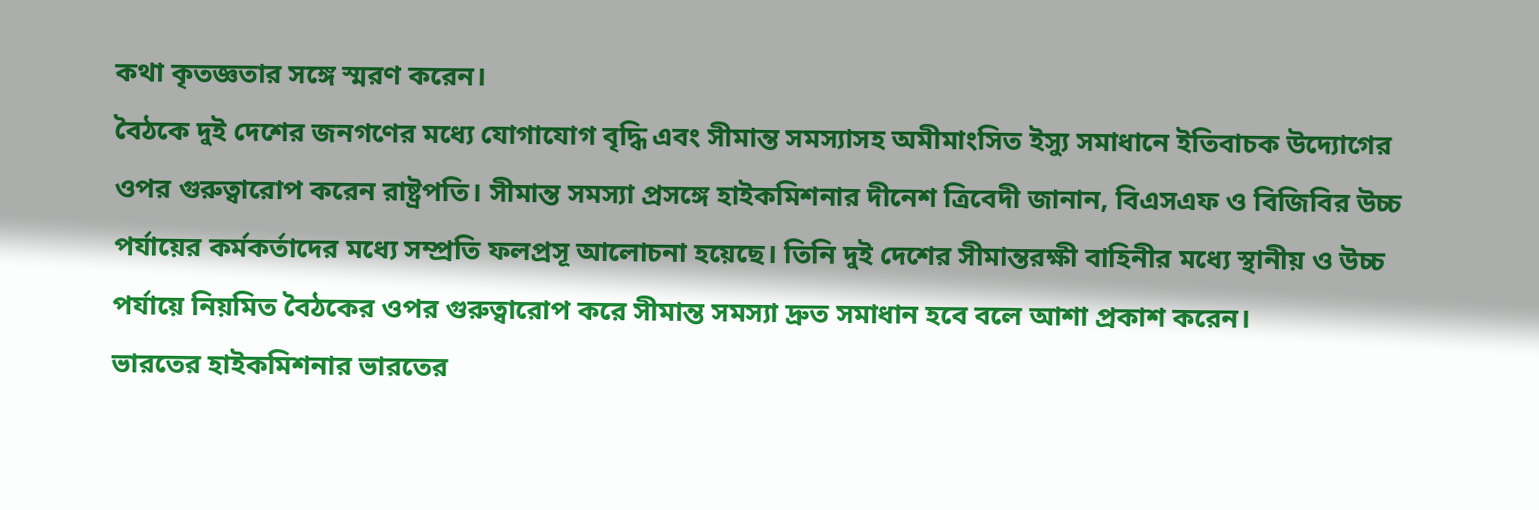কথা কৃতজ্ঞতার সঙ্গে স্মরণ করেন।
বৈঠকে দুই দেশের জনগণের মধ্যে যোগাযোগ বৃদ্ধি এবং সীমান্ত সমস্যাসহ অমীমাংসিত ইস্যু সমাধানে ইতিবাচক উদ্যোগের ওপর গুরুত্বারোপ করেন রাষ্ট্রপতি। সীমান্ত সমস্যা প্রসঙ্গে হাইকমিশনার দীনেশ ত্রিবেদী জানান, বিএসএফ ও বিজিবির উচ্চ পর্যায়ের কর্মকর্তাদের মধ্যে সম্প্রতি ফলপ্রসূ আলোচনা হয়েছে। তিনি দুই দেশের সীমান্তরক্ষী বাহিনীর মধ্যে স্থানীয় ও উচ্চ পর্যায়ে নিয়মিত বৈঠকের ওপর গুরুত্বারোপ করে সীমান্ত সমস্যা দ্রুত সমাধান হবে বলে আশা প্রকাশ করেন।
ভারতের হাইকমিশনার ভারতের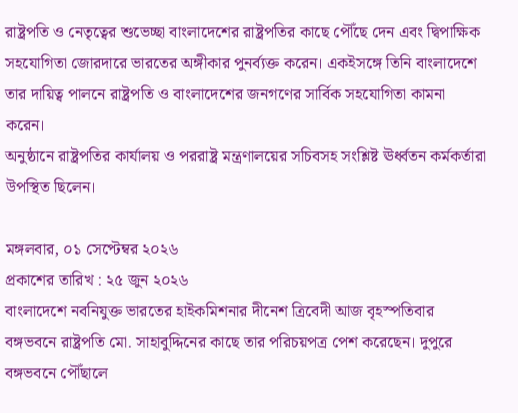রাষ্ট্রপতি ও নেতৃত্বের শুভেচ্ছা বাংলাদেশের রাষ্ট্রপতির কাছে পৌঁছে দেন এবং দ্বিপাক্ষিক সহযোগিতা জোরদারে ভারতের অঙ্গীকার পুনর্ব্যক্ত করেন। একইসঙ্গে তিনি বাংলাদেশে তার দায়িত্ব পালনে রাষ্ট্রপতি ও বাংলাদেশের জনগণের সার্বিক সহযোগিতা কামনা করেন।
অনুষ্ঠানে রাষ্ট্রপতির কার্যালয় ও পররাষ্ট্র মন্ত্রণালয়ের সচিবসহ সংশ্লিষ্ট ঊর্ধ্বতন কর্মকর্তারা উপস্থিত ছিলেন।

মঙ্গলবার, ০১ সেপ্টেম্বর ২০২৬
প্রকাশের তারিখ : ২৫ জুন ২০২৬
বাংলাদেশে নবনিযুক্ত ভারতের হাইকমিশনার দীনেশ ত্রিবেদী আজ বৃহস্পতিবার বঙ্গভবনে রাষ্ট্রপতি মো. সাহাবুদ্দিনের কাছে তার পরিচয়পত্র পেশ করেছেন। দুপুরে বঙ্গভবনে পৌঁছালে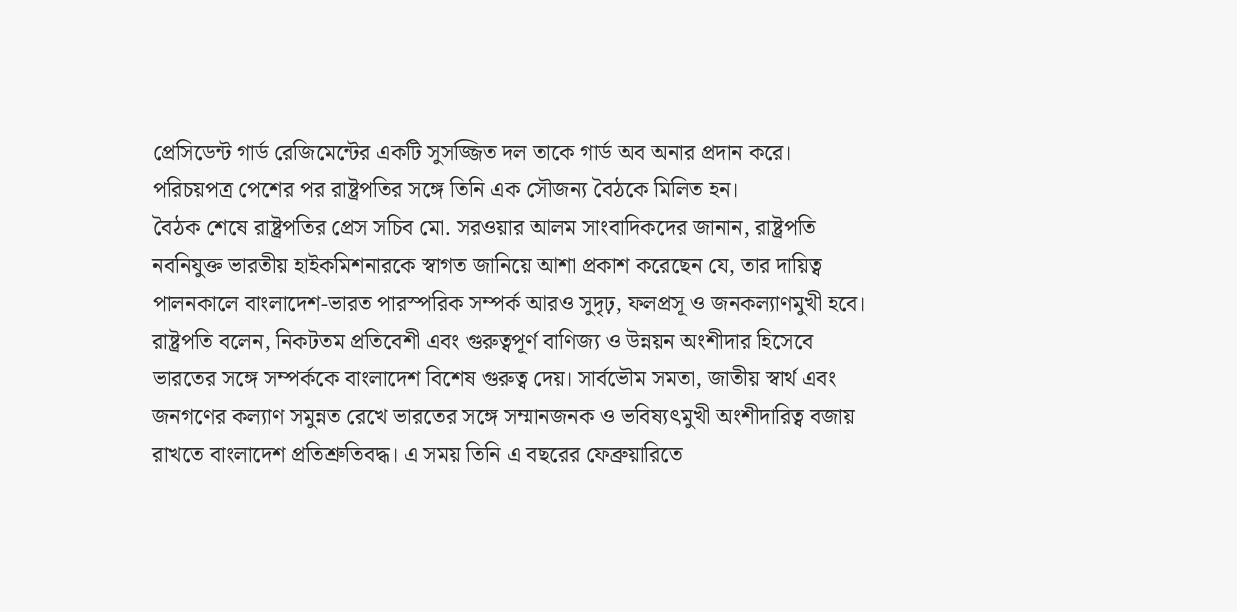প্রেসিডেন্ট গার্ড রেজিমেন্টের একটি সুসজ্জিত দল তাকে গার্ড অব অনার প্রদান করে। পরিচয়পত্র পেশের পর রাষ্ট্রপতির সঙ্গে তিনি এক সৌজন্য বৈঠকে মিলিত হন।
বৈঠক শেষে রাষ্ট্রপতির প্রেস সচিব মো. সরওয়ার আলম সাংবাদিকদের জানান, রাষ্ট্রপতি নবনিযুক্ত ভারতীয় হাইকমিশনারকে স্বাগত জানিয়ে আশা প্রকাশ করেছেন যে, তার দায়িত্ব পালনকালে বাংলাদেশ-ভারত পারস্পরিক সম্পর্ক আরও সুদৃঢ়, ফলপ্রসূ ও জনকল্যাণমুখী হবে।
রাষ্ট্রপতি বলেন, নিকটতম প্রতিবেশী এবং গুরুত্বপূর্ণ বাণিজ্য ও উন্নয়ন অংশীদার হিসেবে ভারতের সঙ্গে সম্পর্ককে বাংলাদেশ বিশেষ গুরুত্ব দেয়। সার্বভৌম সমতা, জাতীয় স্বার্থ এবং জনগণের কল্যাণ সমুন্নত রেখে ভারতের সঙ্গে সম্মানজনক ও ভবিষ্যৎমুখী অংশীদারিত্ব বজায় রাখতে বাংলাদেশ প্রতিশ্রুতিবদ্ধ। এ সময় তিনি এ বছরের ফেব্রুয়ারিতে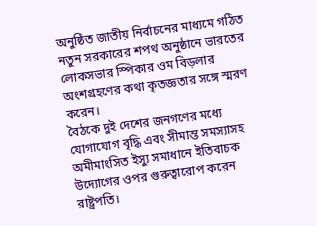অনুষ্ঠিত জাতীয় নির্বাচনের মাধ্যমে গঠিত নতুন সরকারের শপথ অনুষ্ঠানে ভারতের লোকসভার স্পিকার ওম বিড়লার অংশগ্রহণের কথা কৃতজ্ঞতার সঙ্গে স্মরণ করেন।
বৈঠকে দুই দেশের জনগণের মধ্যে যোগাযোগ বৃদ্ধি এবং সীমান্ত সমস্যাসহ অমীমাংসিত ইস্যু সমাধানে ইতিবাচক উদ্যোগের ওপর গুরুত্বারোপ করেন রাষ্ট্রপতি।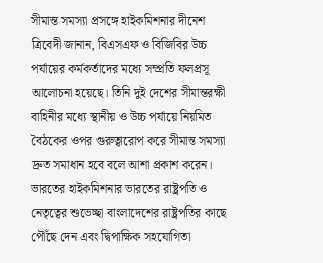সীমান্ত সমস্যা প্রসঙ্গে হাইকমিশনার দীনেশ ত্রিবেদী জানান, বিএসএফ ও বিজিবির উচ্চ পর্যায়ের কর্মকর্তাদের মধ্যে সম্প্রতি ফলপ্রসূ আলোচনা হয়েছে। তিনি দুই দেশের সীমান্তরক্ষী বাহিনীর মধ্যে স্থানীয় ও উচ্চ পর্যায়ে নিয়মিত বৈঠকের ওপর গুরুত্বারোপ করে সীমান্ত সমস্যা দ্রুত সমাধান হবে বলে আশা প্রকাশ করেন।
ভারতের হাইকমিশনার ভারতের রাষ্ট্রপতি ও নেতৃত্বের শুভেচ্ছা বাংলাদেশের রাষ্ট্রপতির কাছে পৌঁছে দেন এবং দ্বিপাক্ষিক সহযোগিতা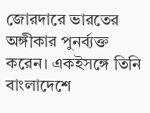জোরদারে ভারতের অঙ্গীকার পুনর্ব্যক্ত করেন। একইসঙ্গে তিনি বাংলাদেশে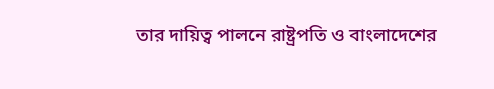তার দায়িত্ব পালনে রাষ্ট্রপতি ও বাংলাদেশের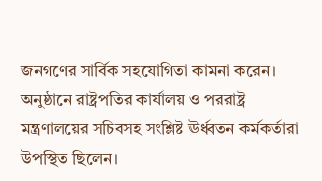জনগণের সার্বিক সহযোগিতা কামনা করেন।
অনুষ্ঠানে রাষ্ট্রপতির কার্যালয় ও পররাষ্ট্র মন্ত্রণালয়ের সচিবসহ সংশ্লিষ্ট ঊর্ধ্বতন কর্মকর্তারা উপস্থিত ছিলেন।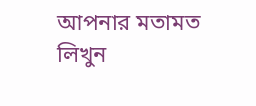আপনার মতামত লিখুন